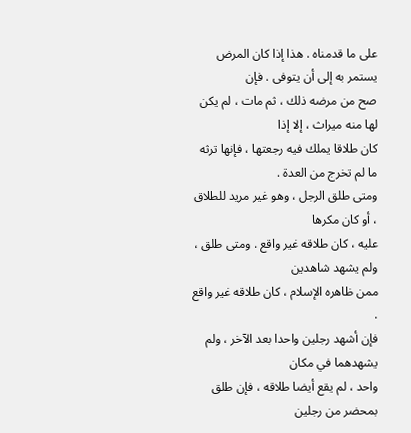على ما قدمناه . هذا إذا كان المرض يستمر به إلى أن يتوفى . فإن
صح من مرضه ذلك ، ثم مات ، لم يكن لها منه ميراث ، إلا إذا
كان طلاقا يملك فيه رجعتها ، فإنها ترثه ما لم تخرج من العدة .
ومتى طلق الرجل ، وهو غير مريد للطلاق ، أو كان مكرها
عليه ، كان طلاقه غير واقع . ومتى طلق ، ولم يشهد شاهدين
ممن ظاهره الإسلام ، كان طلاقه غير واقع .
فإن أشهد رجلين واحدا بعد الآخر ، ولم يشهدهما في مكان
واحد ، لم يقع أيضا طلاقه ، فإن طلق بمحضر من رجلين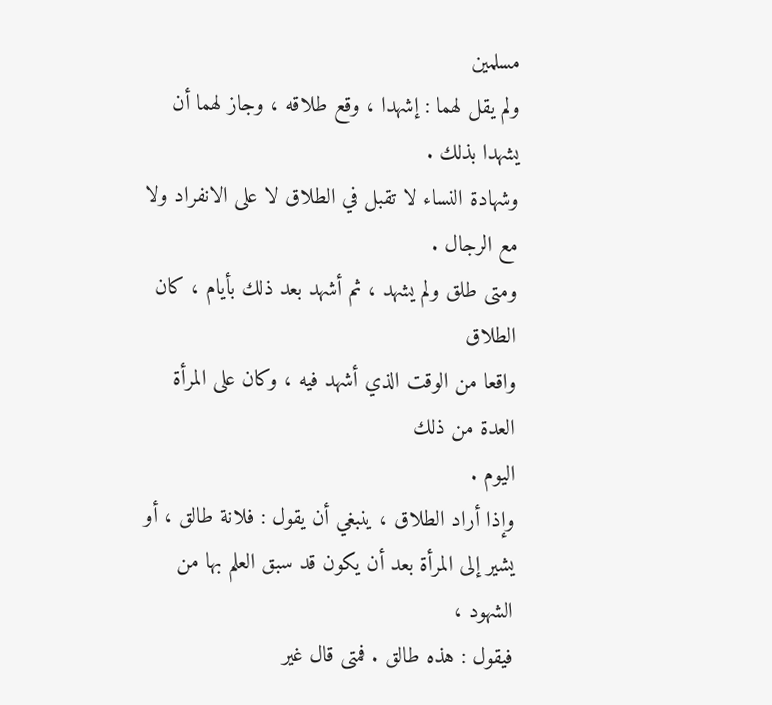مسلمين
ولم يقل لهما : إشهدا ، وقع طلاقه ، وجاز لهما أن يشهدا بذلك .
وشهادة النساء لا تقبل في الطلاق لا على الانفراد ولا مع الرجال .
ومتى طلق ولم يشهد ، ثم أشهد بعد ذلك بأيام ، كان الطلاق
واقعا من الوقت الذي أشهد فيه ، وكان على المرأة العدة من ذلك
اليوم .
وإذا أراد الطلاق ، ينبغي أن يقول : فلانة طالق ، أو
يشير إلى المرأة بعد أن يكون قد سبق العلم بها من الشهود ،
فيقول : هذه طالق . فمتى قال غير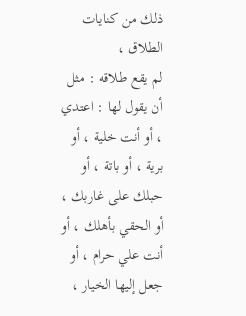ذلك من كنايات الطلاق ،
لم يقع طلاقه : مثل أن يقول لها : اعتدي ، أو أنت خلية ، أو
برية ، أو باتة ، أو حبلك على غاربك ، أو الحقي بأهلك ، أو
أنت علي حرام ، أو جعل إليها الخيار ،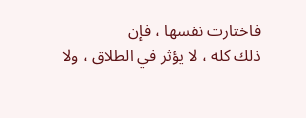فاختارت نفسها ، فإن
ذلك كله ، لا يؤثر في الطلاق ، ولا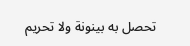تحصل به بينونة ولا تحريم